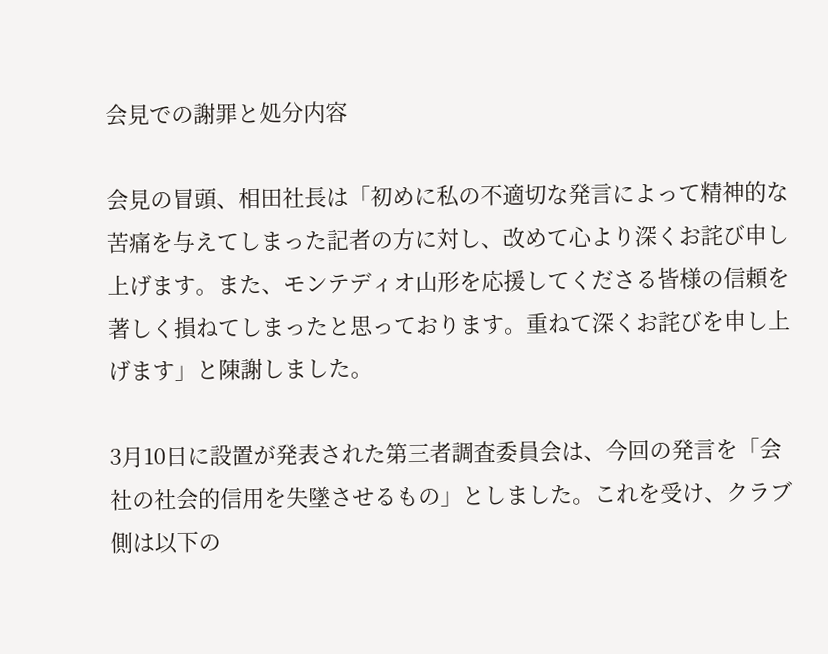会見での謝罪と処分内容

会見の冒頭、相田社長は「初めに私の不適切な発言によって精神的な苦痛を与えてしまった記者の方に対し、改めて心より深くお詫び申し上げます。また、モンテディオ山形を応援してくださる皆様の信頼を著しく損ねてしまったと思っております。重ねて深くお詫びを申し上げます」と陳謝しました。

3月10日に設置が発表された第三者調査委員会は、今回の発言を「会社の社会的信用を失墜させるもの」としました。これを受け、クラブ側は以下の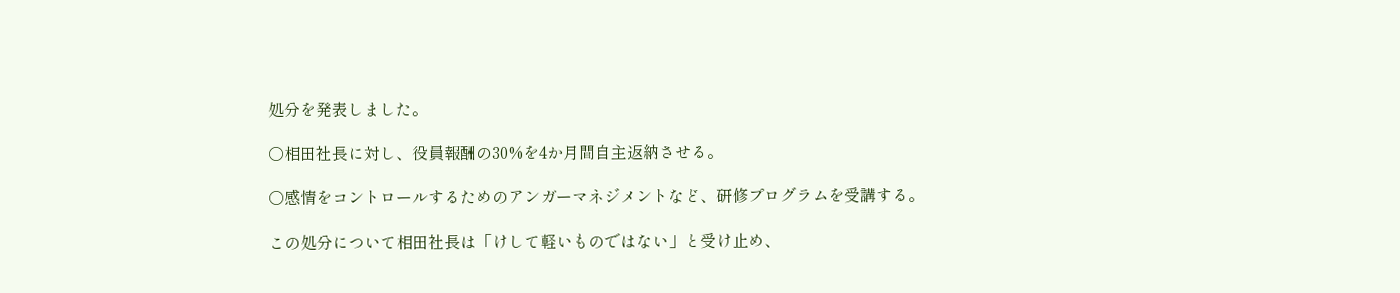処分を発表しました。

○相田社長に対し、役員報酬の30%を4か月間自主返納させる。

○感情をコントロールするためのアンガーマネジメントなど、研修プログラムを受講する。

この処分について相田社長は「けして軽いものではない」と受け止め、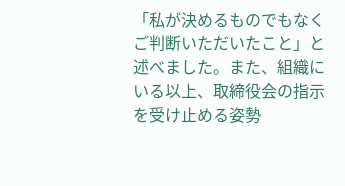「私が決めるものでもなくご判断いただいたこと」と述べました。また、組織にいる以上、取締役会の指示を受け止める姿勢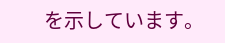を示しています。